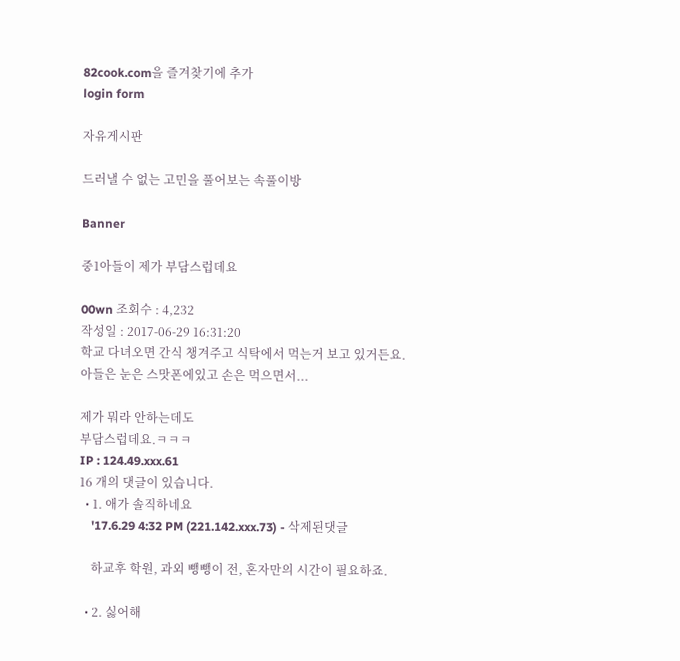82cook.com을 즐겨찾기에 추가
login form

자유게시판

드러낼 수 없는 고민을 풀어보는 속풀이방

Banner

중1아들이 제가 부담스럽데요

00wn 조회수 : 4,232
작성일 : 2017-06-29 16:31:20
학교 다녀오면 간식 챙겨주고 식탁에서 먹는거 보고 있거든요.
아들은 눈은 스맛폰에있고 손은 먹으면서...

제가 뭐라 안하는데도
부담스럽데요.ㅋㅋㅋ
IP : 124.49.xxx.61
16 개의 댓글이 있습니다.
  • 1. 애가 솔직하네요
    '17.6.29 4:32 PM (221.142.xxx.73) - 삭제된댓글

    하교후 학원, 과외 뺑뺑이 전, 혼자만의 시간이 필요하죠.

  • 2. 싫어해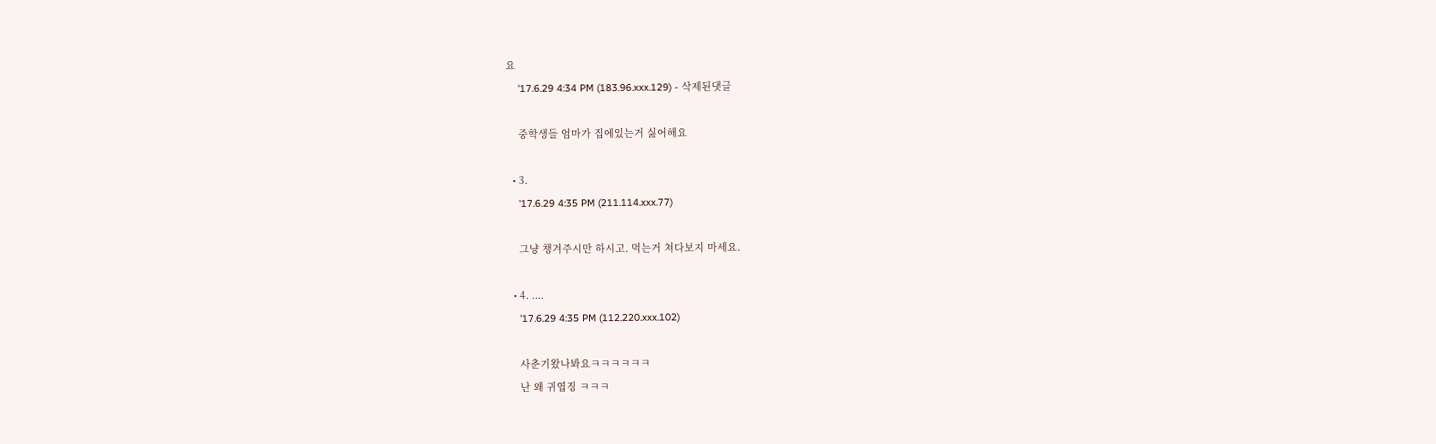요
    '17.6.29 4:34 PM (183.96.xxx.129) - 삭제된댓글

    중학생들 엄마가 집에있는거 싫어해요

  • 3.
    '17.6.29 4:35 PM (211.114.xxx.77)

    그냥 챙겨주시만 하시고. 먹는거 쳐다보지 마세요.

  • 4. ....
    '17.6.29 4:35 PM (112.220.xxx.102)

    사춘기왔나봐요ㅋㅋㅋㅋㅋㅋ
    난 왜 귀엽징 ㅋㅋㅋ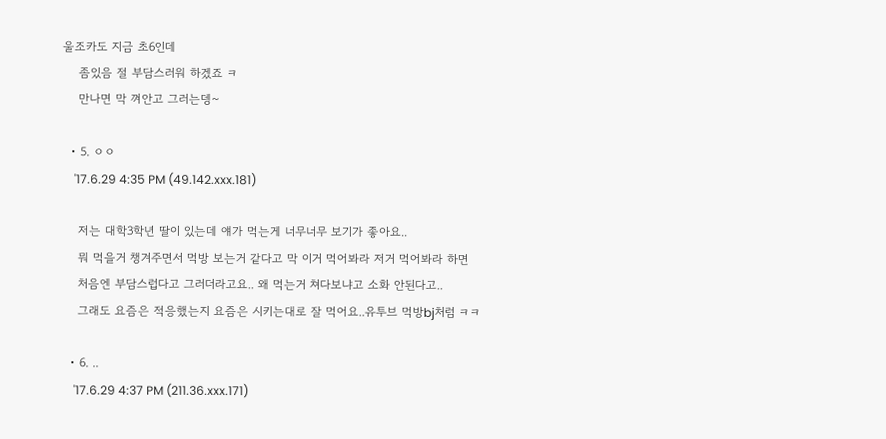울조카도 지금 초6인데
    좀있음 절 부담스러워 하겠죠 ㅋ
    만나면 막 껴안고 그러는뎅~

  • 5. ㅇㅇ
    '17.6.29 4:35 PM (49.142.xxx.181)

    저는 대학3학년 딸이 있는데 얘가 먹는게 너무너무 보기가 좋아요..
    뭐 먹을거 챙겨주면서 먹방 보는거 같다고 막 이거 먹어봐라 저거 먹어봐라 하면
    처음엔 부담스럽다고 그러더라고요.. 왜 먹는거 쳐다보냐고 소화 안된다고..
    그래도 요즘은 적응했는지 요즘은 시키는대로 잘 먹어요..유투브 먹방bj처럼 ㅋㅋ

  • 6. ..
    '17.6.29 4:37 PM (211.36.xxx.171)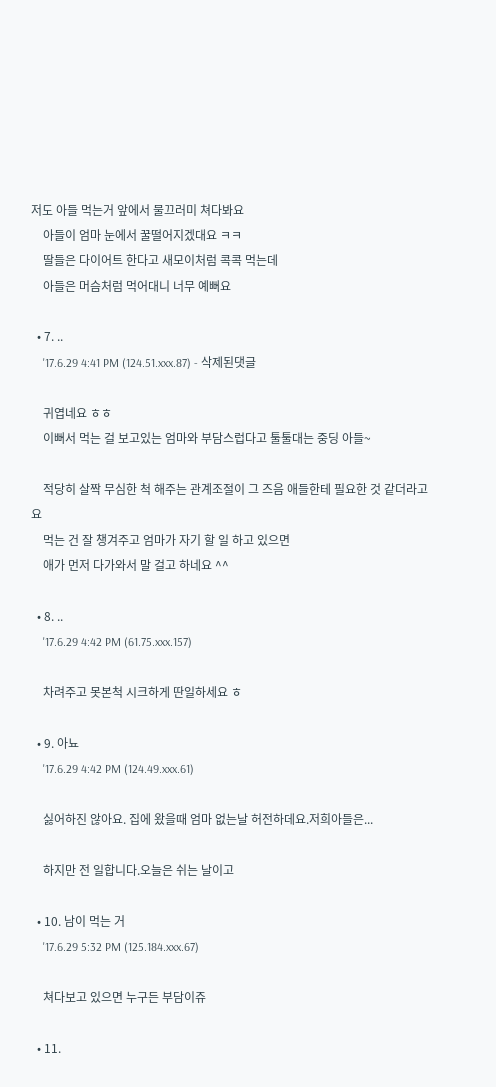저도 아들 먹는거 앞에서 물끄러미 쳐다봐요
    아들이 엄마 눈에서 꿀떨어지겠대요 ㅋㅋ
    딸들은 다이어트 한다고 새모이처럼 콕콕 먹는데
    아들은 머슴처럼 먹어대니 너무 예뻐요

  • 7. ..
    '17.6.29 4:41 PM (124.51.xxx.87) - 삭제된댓글

    귀엽네요 ㅎㅎ
    이뻐서 먹는 걸 보고있는 엄마와 부담스럽다고 툴툴대는 중딩 아들~

    적당히 살짝 무심한 척 해주는 관계조절이 그 즈음 애들한테 필요한 것 같더라고요
    먹는 건 잘 챙겨주고 엄마가 자기 할 일 하고 있으면
    애가 먼저 다가와서 말 걸고 하네요 ^^

  • 8. ..
    '17.6.29 4:42 PM (61.75.xxx.157)

    차려주고 못본척 시크하게 딴일하세요 ㅎ

  • 9. 아뇨
    '17.6.29 4:42 PM (124.49.xxx.61)

    싫어하진 않아요. 집에 왔을때 엄마 없는날 허전하데요.저희아들은...

    하지만 전 일합니다.오늘은 쉬는 날이고

  • 10. 남이 먹는 거
    '17.6.29 5:32 PM (125.184.xxx.67)

    쳐다보고 있으면 누구든 부담이쥬

  • 11.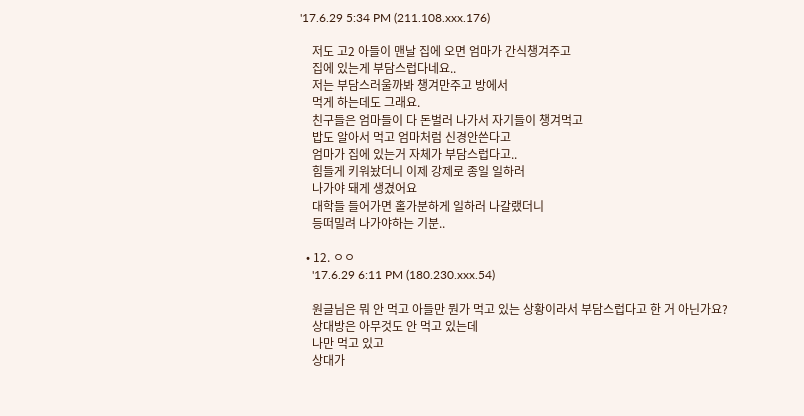'17.6.29 5:34 PM (211.108.xxx.176)

    저도 고2 아들이 맨날 집에 오면 엄마가 간식챙겨주고
    집에 있는게 부담스럽다네요..
    저는 부담스러울까봐 챙겨만주고 방에서
    먹게 하는데도 그래요.
    친구들은 엄마들이 다 돈벌러 나가서 자기들이 챙겨먹고
    밥도 알아서 먹고 엄마처럼 신경안쓴다고
    엄마가 집에 있는거 자체가 부담스럽다고..
    힘들게 키워놨더니 이제 강제로 종일 일하러
    나가야 돼게 생겼어요
    대학들 들어가면 홀가분하게 일하러 나갈랬더니
    등떠밀려 나가야하는 기분..

  • 12. ㅇㅇ
    '17.6.29 6:11 PM (180.230.xxx.54)

    원글님은 뭐 안 먹고 아들만 뭔가 먹고 있는 상황이라서 부담스럽다고 한 거 아닌가요?
    상대방은 아무것도 안 먹고 있는데
    나만 먹고 있고
    상대가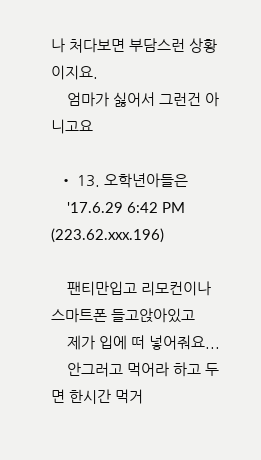나 처다보면 부담스런 상황이지요.
    엄마가 싫어서 그런건 아니고요

  • 13. 오학년아들은
    '17.6.29 6:42 PM (223.62.xxx.196)

    팬티만입고 리모컨이나 스마트폰 들고앉아있고
    제가 입에 떠 넣어줘요...
    안그러고 먹어라 하고 두면 한시간 먹거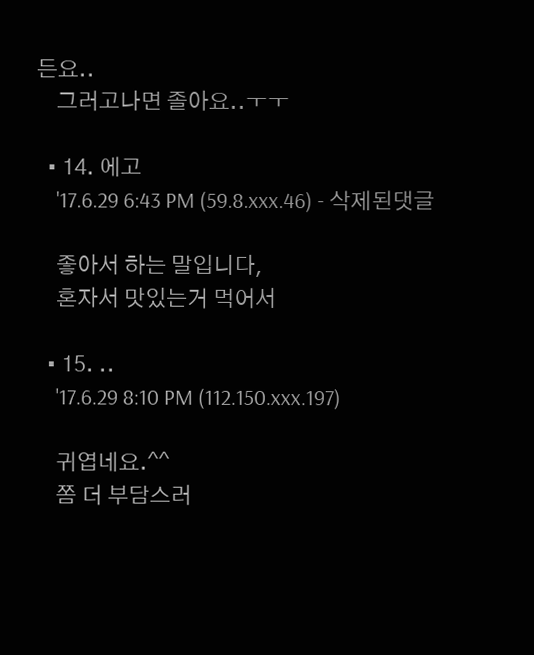든요..
    그러고나면 졸아요..ㅜㅜ

  • 14. 에고
    '17.6.29 6:43 PM (59.8.xxx.46) - 삭제된댓글

    좋아서 하는 말입니다,
    혼자서 맛있는거 먹어서

  • 15. ..
    '17.6.29 8:10 PM (112.150.xxx.197)

    귀엽네요.^^
    쫌 더 부담스러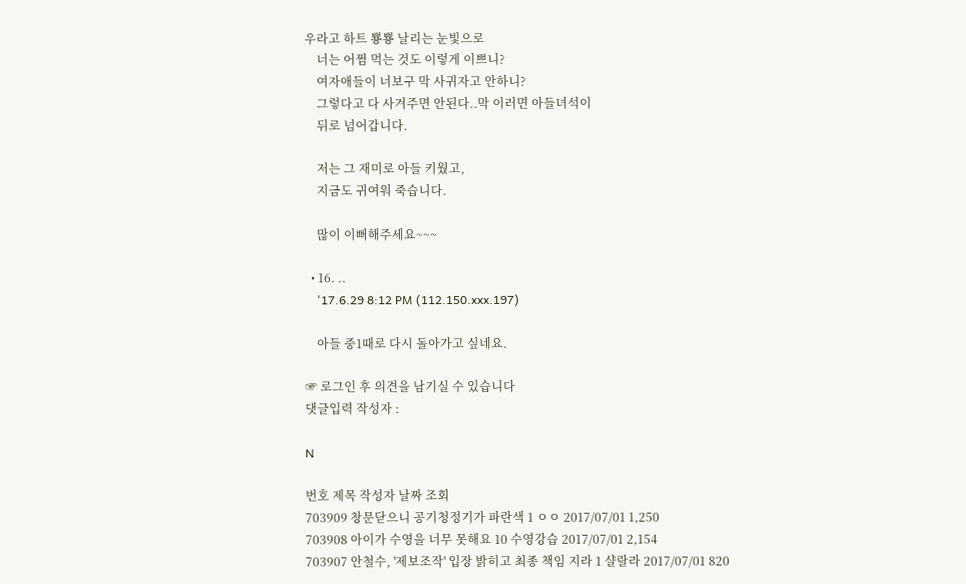우라고 하트 뿅뿅 날리는 눈빛으로
    너는 어쩜 먹는 것도 이렇게 이쁘니?
    여자애들이 너보구 막 사귀자고 안하니?
    그렇다고 다 사겨주면 안된다..막 이러면 아들녀석이
    뒤로 넘어갑니다.

    저는 그 재미로 아들 키웠고,
    지금도 귀여워 죽습니다.

    많이 이뻐해주세요~~~

  • 16. ..
    '17.6.29 8:12 PM (112.150.xxx.197)

    아들 중1때로 다시 돌아가고 싶네요.

☞ 로그인 후 의견을 남기실 수 있습니다
댓글입력 작성자 :

N

번호 제목 작성자 날짜 조회
703909 창문닫으니 공기청정기가 파란색 1 ㅇㅇ 2017/07/01 1,250
703908 아이가 수영을 너무 못해요 10 수영강습 2017/07/01 2,154
703907 안철수, '제보조작' 입장 밝히고 최종 책임 지라 1 샬랄라 2017/07/01 820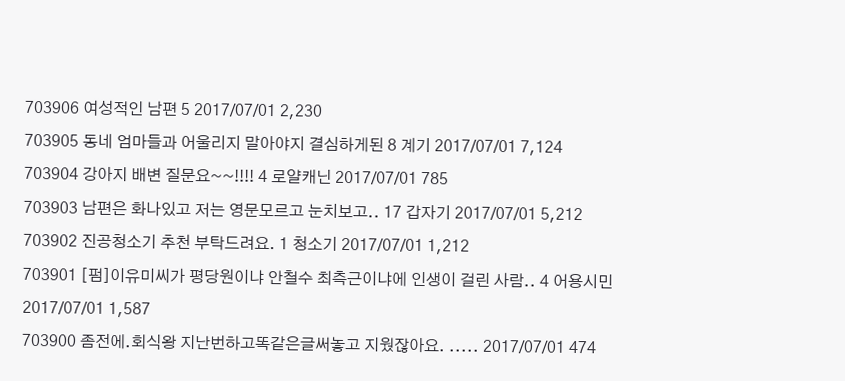703906 여성적인 남편 5 2017/07/01 2,230
703905 동네 엄마들과 어울리지 말아야지 결심하게된 8 계기 2017/07/01 7,124
703904 강아지 배변 질문요~~!!!! 4 로얄캐닌 2017/07/01 785
703903 남편은 화나있고 저는 영문모르고 눈치보고.. 17 갑자기 2017/07/01 5,212
703902 진공청소기 추천 부탁드려요. 1 청소기 2017/07/01 1,212
703901 [펌]이유미씨가 평당원이냐 안철수 최측근이냐에 인생이 걸린 사람.. 4 어용시민 2017/07/01 1,587
703900 좀전에.회식왕 지난번하고똑같은글써놓고 지웠잖아요. ..... 2017/07/01 474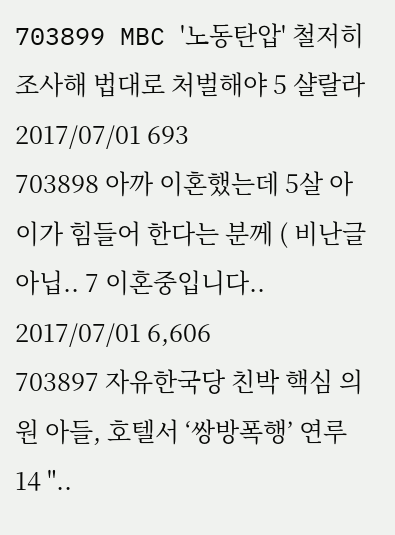703899 MBC '노동탄압' 철저히 조사해 법대로 처벌해야 5 샬랄라 2017/07/01 693
703898 아까 이혼했는데 5살 아이가 힘들어 한다는 분께 ( 비난글 아닙.. 7 이혼중입니다.. 2017/07/01 6,606
703897 자유한국당 친박 핵심 의원 아들, 호텔서 ‘쌍방폭행’ 연루 14 "..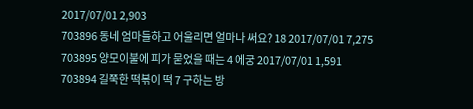2017/07/01 2,903
703896 동네 엄마들하고 어울리면 얼마나 써요? 18 2017/07/01 7,275
703895 양모이불에 피가 묻었을 때는 4 에궁 2017/07/01 1,591
703894 길쭉한 떡볶이 떡 7 구하는 방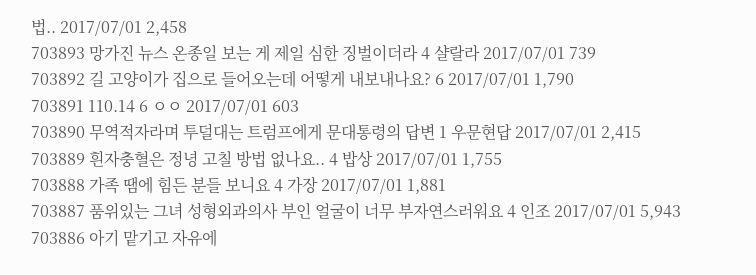법.. 2017/07/01 2,458
703893 망가진 뉴스 온종일 보는 게 제일 심한 징벌이더라 4 샬랄라 2017/07/01 739
703892 길 고양이가 집으로 들어오는데 어떻게 내보내나요? 6 2017/07/01 1,790
703891 110.14 6 ㅇㅇ 2017/07/01 603
703890 무역적자라며 투덜대는 트럼프에게 문대통령의 답변 1 우문현답 2017/07/01 2,415
703889 흰자충혈은 정녕 고칠 방법 없나요.. 4 밥상 2017/07/01 1,755
703888 가족 땜에 힘든 분들 보니요 4 가장 2017/07/01 1,881
703887 품위있는 그녀 성형외과의사 부인 얼굴이 너무 부자연스러워요 4 인조 2017/07/01 5,943
703886 아기 맡기고 자유에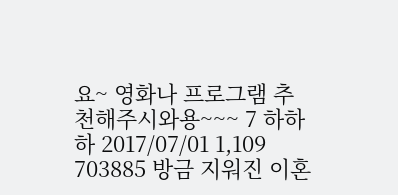요~ 영화나 프로그램 추천해주시와용~~~ 7 하하하 2017/07/01 1,109
703885 방금 지워진 이혼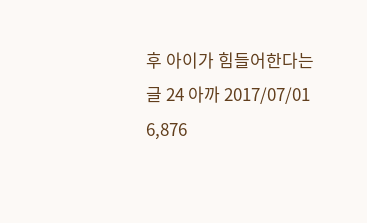후 아이가 힘들어한다는 글 24 아까 2017/07/01 6,876